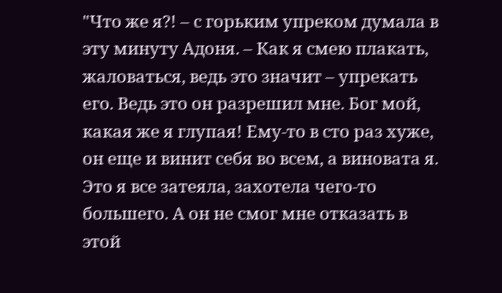"Что же я?! – с горьким упреком думала в эту минуту Адоня. – Как я смею плакать, жаловаться, ведь это значит – упрекать его. Ведь это он разрешил мне. Бог мой, какая же я глупая! Ему-то в сто раз хуже, он еще и винит себя во всем, а виновата я. Это я все затеяла, захотела чего-то большего. А он не смог мне отказать в этой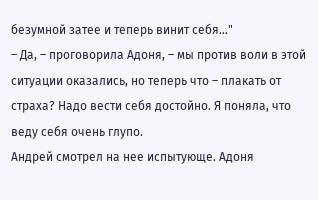безумной затее и теперь винит себя…"
– Да, – проговорила Адоня, – мы против воли в этой ситуации оказались, но теперь что – плакать от страха? Надо вести себя достойно. Я поняла, что веду себя очень глупо.
Андрей смотрел на нее испытующе. Адоня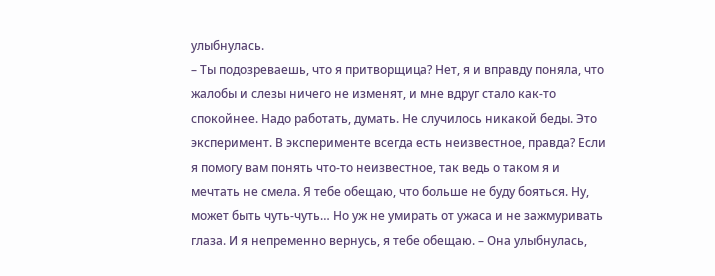улыбнулась.
– Ты подозреваешь, что я притворщица? Нет, я и вправду поняла, что жалобы и слезы ничего не изменят, и мне вдруг стало как-то спокойнее. Надо работать, думать. Не случилось никакой беды. Это эксперимент. В эксперименте всегда есть неизвестное, правда? Если я помогу вам понять что-то неизвестное, так ведь о таком я и мечтать не смела. Я тебе обещаю, что больше не буду бояться. Ну, может быть чуть-чуть… Но уж не умирать от ужаса и не зажмуривать глаза. И я непременно вернусь, я тебе обещаю. – Она улыбнулась,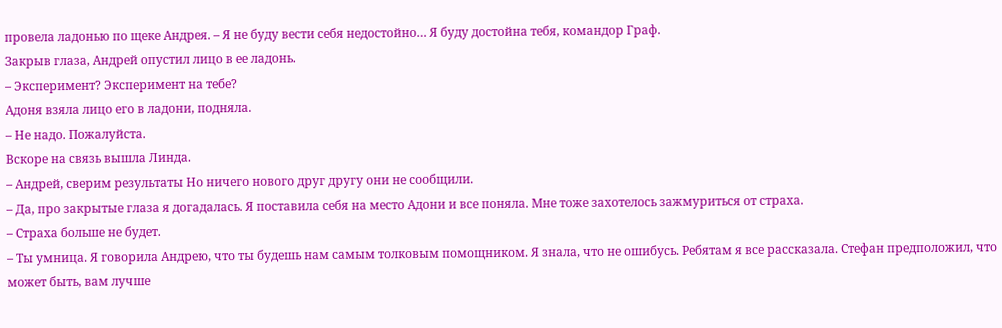провела ладонью по щеке Андрея. – Я не буду вести себя недостойно… Я буду достойна тебя, командор Граф.
Закрыв глаза, Андрей опустил лицо в ее ладонь.
– Эксперимент? Эксперимент на тебе?
Адоня взяла лицо его в ладони, подняла.
– Не надо. Пожалуйста.
Вскоре на связь вышла Линда.
– Андрей, сверим результаты Но ничего нового друг другу они не сообщили.
– Да, про закрытые глаза я догадалась. Я поставила себя на место Адони и все поняла. Мне тоже захотелось зажмуриться от страха.
– Страха больше не будет.
– Ты умница. Я говорила Андрею, что ты будешь нам самым толковым помощником. Я знала, что не ошибусь. Ребятам я все рассказала. Стефан предположил, что может быть, вам лучше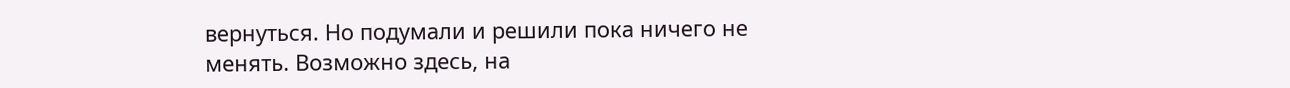вернуться. Но подумали и решили пока ничего не менять. Возможно здесь, на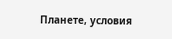Планете, условия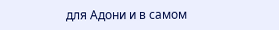для Адони и в самом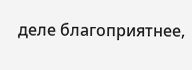деле благоприятнее,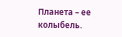Планета – ее колыбель.